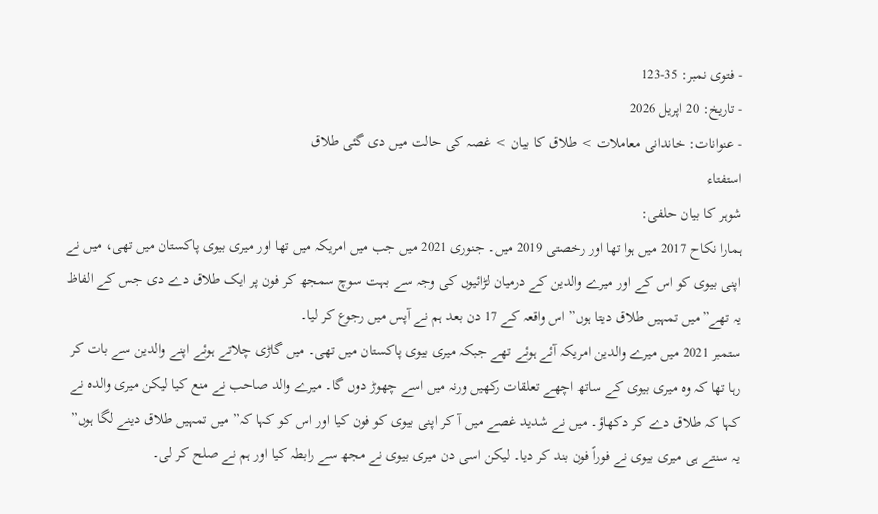- فتوی نمبر: 35-123
- تاریخ: 20 اپریل 2026
- عنوانات: خاندانی معاملات > طلاق کا بیان > غصہ کی حالت میں دی گئی طلاق
استفتاء
شوہر کا بیان حلفی:
ہمارا نکاح 2017 میں ہوا تھا اور رخصتی 2019 میں۔ جنوری 2021 میں جب میں امریکہ میں تھا اور میری بیوی پاکستان میں تھی، میں نے اپنی بیوی کو اس کے اور میرے والدین کے درمیان لڑائیوں کی وجہ سے بہت سوچ سمجھ کر فون پر ایک طلاق دے دی جس کے الفاظ یہ تھے”میں تمہیں طلاق دیتا ہوں” اس واقعہ کے 17 دن بعد ہم نے آپس میں رجوع کر لیا۔
ستمبر 2021 میں میرے والدین امریکہ آئے ہوئے تھے جبکہ میری بیوی پاکستان میں تھی۔ میں گاڑی چلاتے ہوئے اپنے والدین سے بات کر رہا تھا کہ وہ میری بیوی کے ساتھ اچھے تعلقات رکھیں ورنہ میں اسے چھوڑ دوں گا۔ میرے والد صاحب نے منع کیا لیکن میری والدہ نے کہا کہ طلاق دے کر دکھاؤ۔ میں نے شدید غصے میں آ کر اپنی بیوی کو فون کیا اور اس کو کہا کہ” میں تمہیں طلاق دینے لگا ہوں” یہ سنتے ہی میری بیوی نے فوراً فون بند کر دیا۔ لیکن اسی دن میری بیوی نے مجھ سے رابطہ کیا اور ہم نے صلح کر لی۔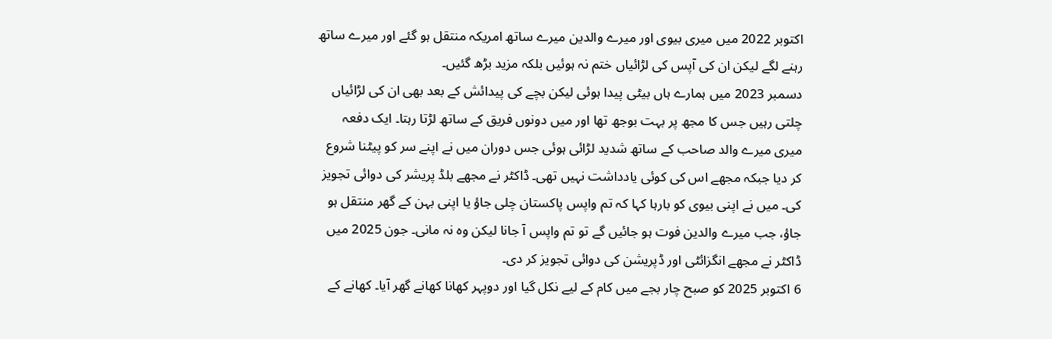اکتوبر 2022 میں میری بیوی اور میرے والدین میرے ساتھ امریکہ منتقل ہو گئے اور میرے ساتھ رہنے لگے لیکن ان کی آپس کی لڑائیاں ختم نہ ہوئیں بلکہ مزید بڑھ گئیں۔
دسمبر 2023 میں ہمارے ہاں بیٹی پیدا ہوئی لیکن بچے کی پیدائش کے بعد بھی ان کی لڑائیاں چلتی رہیں جس کا مجھ پر بہت بوجھ تھا اور میں دونوں فریق کے ساتھ لڑتا رہتا۔ ایک دفعہ میری میرے والد صاحب کے ساتھ شدید لڑائی ہوئی جس دوران میں نے اپنے سر کو پیٹنا شروع کر دیا جبکہ مجھے اس کی کوئی یادداشت نہیں تھی۔ ڈاکٹر نے مجھے بلڈ پریشر کی دوائی تجویز کی۔ میں نے اپنی بیوی کو بارہا کہا کہ تم واپس پاکستان چلی جاؤ یا اپنی بہن کے گھر منتقل ہو جاؤ، جب میرے والدین فوت ہو جائیں گے تو تم واپس آ جانا لیکن وہ نہ مانی۔ جون 2025 میں ڈاکٹر نے مجھے انگزائٹی اور ڈپریشن کی دوائی تجویز کر دی۔
6 اکتوبر 2025 کو صبح چار بجے میں کام کے لیے نکل گیا اور دوپہر کھانا کھانے گھر آیا۔ کھانے کے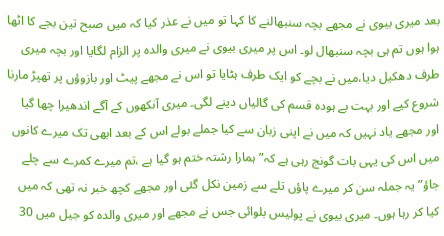بعد میری بیوی نے مجھے بچہ سنبھالنے کا کہا تو میں نے عذر کیا کہ میں صبح تین بجے کا اٹھا ہوا ہوں تم ہی بچہ سنبھال لو۔ اس پر میری بیوی نے میری والدہ پر الزام لگایا اور بچہ میری طرف دھکیل دیا،میں نے بچے کو ایک طرف ہٹایا تو اس نے مجھے پیٹ اور بازوؤں پر تھپڑ مارنا شروع کیے اور بہت بے ہودہ قسم کی گالیاں دینے لگی۔ میری آنکھوں کے آگے اندھیرا چھا گیا اور مجھے یاد نہیں کہ میں نے اپنی زبان سے کیا جملے بولے اس کے بعد ابھی تک میرے کانوں میں اس کی یہی بات گونج رہی ہے کہ” ہمارا رشتہ ختم ہو گیا ہے ،تم میرے کمرے سے چلے جاؤ” یہ جملہ سن کر میرے پاؤں تلے سے زمین نکل گئی اور مجھے کچھ خبر نہ تھی کہ میں کیا کر رہا ہوں۔ میری بیوی نے پولیس بلوائی جس نے مجھے اور میری والدہ کو جیل میں 30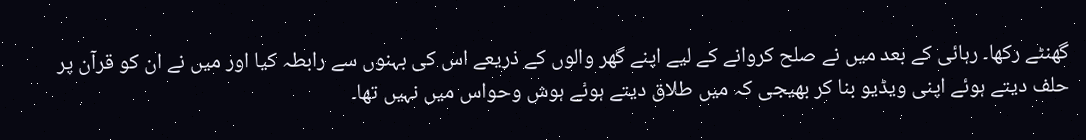گھنٹے رکھا۔ رہائی کے بعد میں نے صلح کروانے کے لیے اپنے گھر والوں کے ذریعے اس کی بہنوں سے رابطہ کیا اور میں نے ان کو قرآن پر حلف دیتے ہوئے اپنی ویڈیو بنا کر بھیجی کہ میں طلاق دیتے ہوئے ہوش وحواس میں نہیں تھا۔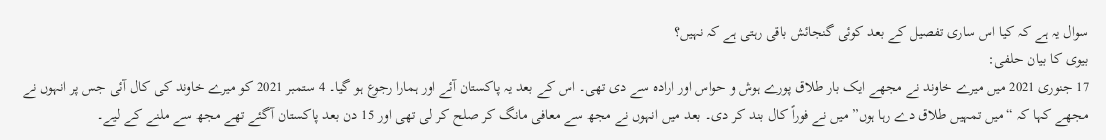سوال یہ ہے کہ کیا اس ساری تفصیل کے بعد کوئی گنجائش باقی رہتی ہے کہ نہیں؟
بیوی کا بیان حلفی:
17 جنوری 2021 میں میرے خاوند نے مجھے ایک بار طلاق پورے ہوش و حواس اور ارادہ سے دی تھی۔ اس کے بعد یہ پاکستان آئے اور ہمارا رجوع ہو گیا۔ 4 ستمبر 2021 کو میرے خاوند کی کال آئی جس پر انہوں نے مجھے کہا کہ “میں تمہیں طلاق دے رہا ہوں” میں نے فوراً کال بند کر دی۔ بعد میں انہوں نے مجھ سے معافی مانگ کر صلح کر لی تھی اور 15 دن بعد پاکستان آگئے تھے مجھ سے ملنے کے لیے۔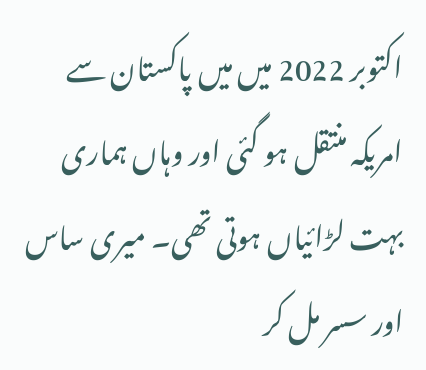اکتوبر 2022 میں میں پاکستان سے امریکہ منتقل ہو گئی اور وہاں ہماری بہت لڑائیاں ہوتی تھی۔ میری ساس اور سسر مل کر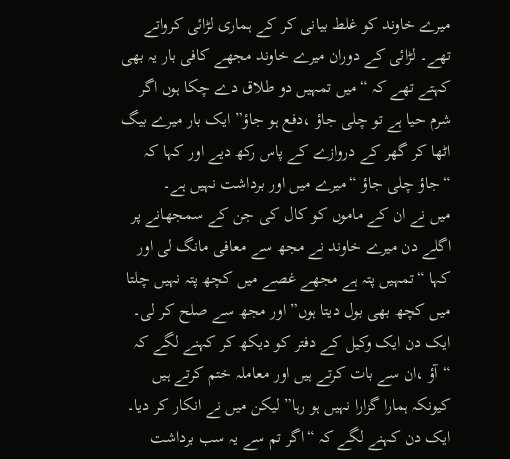میرے خاوند کو غلط بیانی کر کے ہماری لڑائی کرواتے تھے۔ لڑائی کے دوران میرے خاوند مجھے کافی بار یہ بھی کہتے تھے کہ “میں تمہیں دو طلاق دے چکا ہوں اگر شرم حیا ہے تو چلی جاؤ ،دفع ہو جاؤ” ایک بار میرے بیگ اٹھا کر گھر کے دروازے کے پاس رکھ دیے اور کہا کہ “جاؤ چلی جاؤ “میرے میں اور برداشت نہیں ہے۔
میں نے ان کے ماموں کو کال کی جن کے سمجھانے پر اگلے دن میرے خاوند نے مجھ سے معافی مانگ لی اور کہا “تمہیں پتہ ہے مجھے غصے میں کچھ پتہ نہیں چلتا میں کچھ بھی بول دیتا ہوں” اور مجھ سے صلح کر لی۔ ایک دن ایک وکیل کے دفتر کو دیکھ کر کہنے لگے کہ “آؤ ،ان سے بات کرتے ہیں اور معاملہ ختم کرتے ہیں کیونکہ ہمارا گزارا نہیں ہو رہا” لیکن میں نے انکار کر دیا۔ ایک دن کہنے لگے کہ “اگر تم سے یہ سب برداشت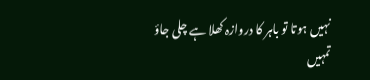نہیں ہوتا تو باہر کا دروازہ کھلا ہے چلی جاؤ تمہیں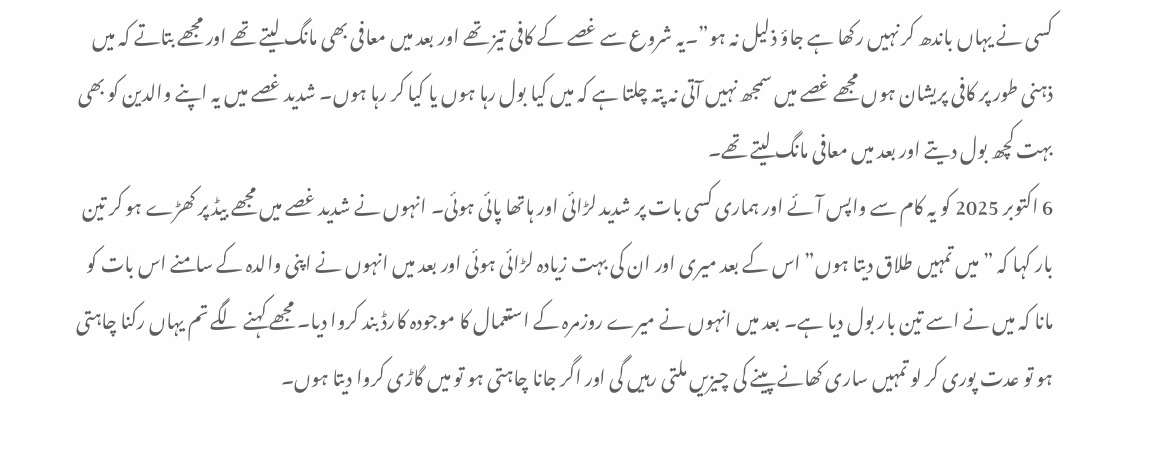کسی نے یہاں باندھ کر نہیں رکھا ہے جاؤ ذلیل نہ ہو”۔یہ شروع سے غصے کے کافی تیز تھے اور بعد میں معافی بھی مانگ لیتے تھے اور مجھے بتاتے کہ میں ذہنی طور پر کافی پریشان ہوں مجھے غصے میں سمجھ نہیں آتی نہ پتہ چلتا ہے کہ میں کیا بول رہا ہوں یا کیا کر رہا ہوں۔ شدید غصے میں یہ اپنے والدین کو بھی بہت کچھ بول دیتے اور بعد میں معافی مانگ لیتے تھے۔
6 اکتوبر 2025 کو یہ کام سے واپس آئے اور ہماری کسی بات پر شدید لڑائی اور ہاتھا پائی ہوئی۔ انہوں نے شدید غصے میں مجھے بیڈ پر کھڑے ہو کر تین بار کہا کہ ” میں تمہیں طلاق دیتا ہوں” اس کے بعد میری اور ان کی بہت زیادہ لڑائی ہوئی اور بعد میں انہوں نے اپنی والدہ کے سامنے اس بات کو مانا کہ میں نے اسے تین بار بول دیا ہے۔ بعد میں انہوں نے میرے روزمرہ کے استعمال کا موجودہ کارڈ بند کروا دیا۔ مجھے کہنے لگے تم یہاں رکنا چاہتی ہو تو عدت پوری کر لو تمہیں ساری کھانے پینے کی چیزیں ملتی رہیں گی اور اگر جانا چاہتی ہو تو میں گاڑی کروا دیتا ہوں۔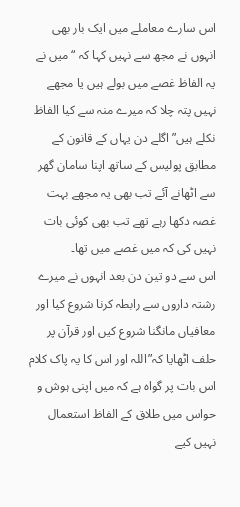اس سارے معاملے میں ایک بار بھی انہوں نے مجھ سے نہیں کہا کہ “میں نے یہ الفاظ غصے میں بولے ہیں یا مجھے نہیں پتہ چلا کہ میرے منہ سے کیا الفاظ نکلے ہیں” اگلے دن یہاں کے قانون کے مطابق پولیس کے ساتھ اپنا سامان گھر سے اٹھانے آئے تب بھی یہ مجھے بہت غصہ دکھا رہے تھے تب بھی کوئی بات نہیں کی کہ میں غصے میں تھا۔
اس سے دو تین دن بعد انہوں نے میرے رشتہ داروں سے رابطہ کرنا شروع کیا اور معافیاں مانگنا شروع کیں اور قرآن پر حلف اٹھایا کہ”اللہ اور اس کا یہ پاک کلام اس بات پر گواہ ہے کہ میں اپنی ہوش و حواس میں طلاق کے الفاظ استعمال نہیں کیے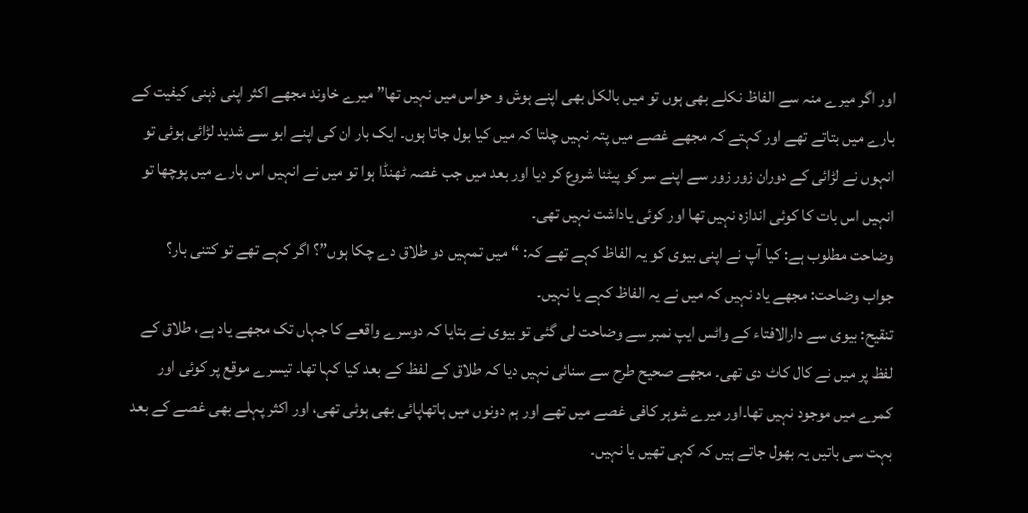اور اگر میرے منہ سے الفاظ نکلے بھی ہوں تو میں بالکل بھی اپنے ہوش و حواس میں نہیں تھا” میرے خاوند مجھے اکثر اپنی ذہنی کیفیت کے بارے میں بتاتے تھے اور کہتے کہ مجھے غصے میں پتہ نہیں چلتا کہ میں کیا بول جاتا ہوں۔ ایک بار ان کی اپنے ابو سے شدید لڑائی ہوئی تو انہوں نے لڑائی کے دوران زور زور سے اپنے سر کو پیٹنا شروع کر دیا اور بعد میں جب غصہ ٹھنڈا ہوا تو میں نے انہیں اس بارے میں پوچھا تو انہیں اس بات کا کوئی اندازہ نہیں تھا اور کوئی یاداشت نہیں تھی۔
وضاحت مطلوب ہے: کیا آپ نے اپنی بیوی کو یہ الفاظ کہے تھے کہ: “میں تمہیں دو طلاق دے چکا ہوں”؟ اگر کہے تھے تو کتنی بار؟
جواب وضاحت: مجھے یاد نہیں کہ میں نے یہ الفاظ کہے یا نہیں۔
تنقیح: بیوی سے دارالافتاء کے واٹس ایپ نمبر سے وضاحت لی گئی تو بیوی نے بتایا کہ دوسرے واقعے کا جہاں تک مجھے یاد ہے، طلاق کے لفظ پر میں نے کال کاٹ دی تھی۔ مجھے صحیح طرح سے سنائی نہیں دیا کہ طلاق کے لفظ کے بعد کیا کہا تھا۔ تیسرے موقع پر کوئی اور کمرے میں موجود نہیں تھا۔اور میرے شوہر کافی غصے میں تھے اور ہم دونوں میں ہاتھاپائی بھی ہوئی تھی، اور اکثر پہلے بھی غصے کے بعد بہت سی باتیں یہ بھول جاتے ہیں کہ کہی تھیں یا نہیں۔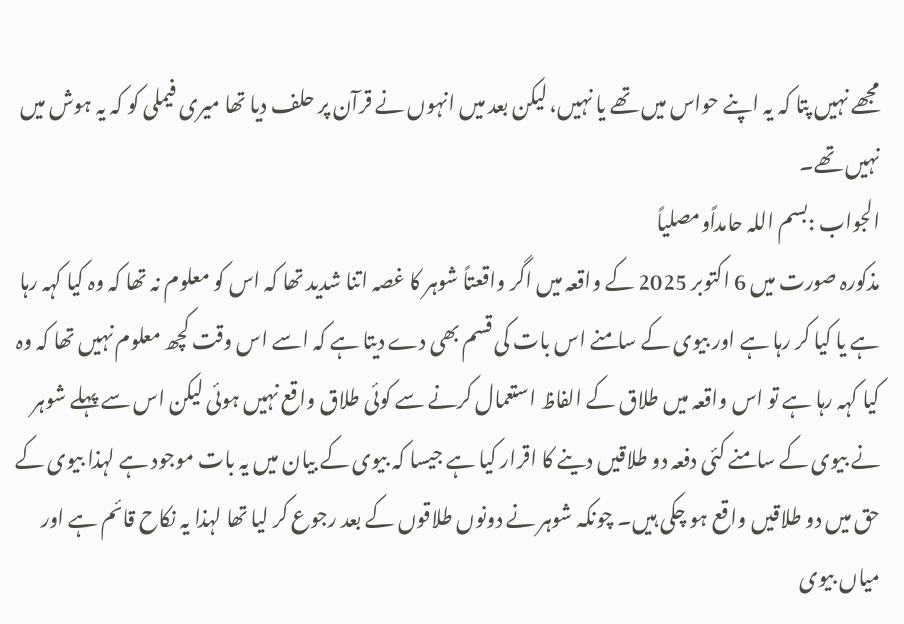مجھے نہیں پتا کہ یہ اپنے حواس میں تھے یا نہیں، لیکن بعد میں انہوں نے قرآن پر حلف دیا تھا میری فیملی کو کہ یہ ہوش میں نہیں تھے۔
الجواب :بسم اللہ حامداًومصلیاً
مذکورہ صورت میں 6 اکتوبر 2025 کے واقعہ میں اگر واقعتاً شوہر کا غصہ اتنا شدید تھا کہ اس کو معلوم نہ تھا کہ وہ کیا کہہ رہا ہے یا کیا کر رہا ہے اور بیوی کے سامنے اس بات کی قسم بھی دے دیتا ہے کہ اسے اس وقت کچھ معلوم نہیں تھا کہ وہ کیا کہہ رہا ہے تو اس واقعہ میں طلاق کے الفاظ استعمال کرنے سے کوئی طلاق واقع نہیں ہوئی لیکن اس سے پہلے شوہر نے بیوی کے سامنے کئی دفعہ دو طلاقیں دینے کا اقرار کیا ہے جیسا کہ بیوی کے بیان میں یہ بات موجود ہے لہذا بیوی کے حق میں دو طلاقیں واقع ہو چکی ہیں۔ چونکہ شوہر نے دونوں طلاقوں کے بعد رجوع کر لیا تھا لہذا یہ نکاح قائم ہے اور میاں بیوی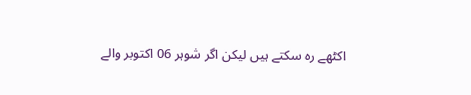اکٹھے رہ سکتے ہیں لیکن اگر شوہر 06 اکتوبر والے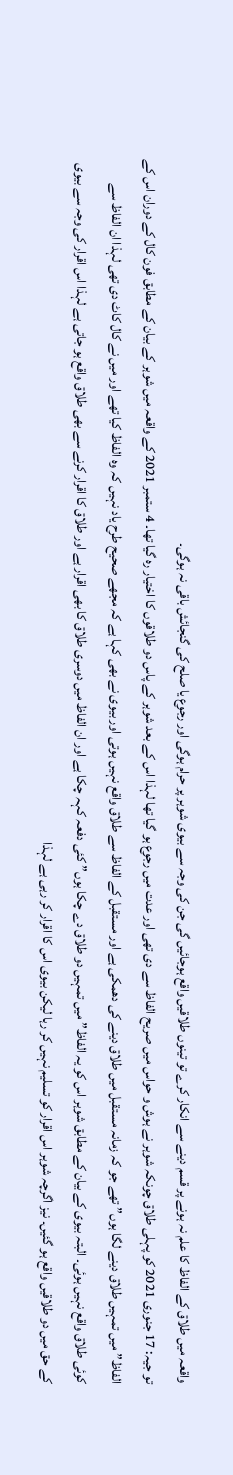واقعہ میں طلاق کے الفاظ کا علم نہ ہونے پر قسم دینے سے انکار کرے تو تینوں طلاقیں واقع ہوجائیں گی جن کی وجہ سے بیوی شوہر پر حرام ہوگی اور رجوع یا صلح کی گنجائش باقی نہ ہوگی۔
تو جیہ: 17 جنوری 2021 کو پہلی طلاق چونکہ شوہر نے ہوش و حواس میں صریح الفاظ سے دی تھی اور عدت میں رجوع ہو گیا تھا لہذا اس کے بعد شوہر کے پاس دو طلاقوں کا اختیار رہ گیا تھا۔ 4 ستمبر 2021 کے واقعہ میں شوہر کے بیان کے مطابق فون کال کے دوران اس کے الفاظ” میں تمہیں طلاق دینے لگا ہوں” تھے جو کہ زمانہ مستقبل میں طلاق دینے کی دھمکی ہے اور مستقبل کے الفاظ سے طلاق واقع نہیں ہوتی اور بیوی نے بھی کہا ہے کہ مجھے صحیح طرح یاد نہیں کہ وہ الفاظ کیا تھے اور میں نے کال کاٹ دی تھی لہذا ان الفاظ سے کوئی طلاق واقع نہیں ہوئی۔ البتہ بیوی کے بیان کے مطابق شوہر اس کو یہ الفاظ” میں تمہیں دو طلاق دے چکا ہوں” کئی دفعہ کہہ چکا ہے اور ان الفاظ میں دوسری طلاق کا بھی اقرار ہے اور طلاق کا اقرار کرنے سے بھی طلاق واقع ہو جاتی ہے لہذا اس اقرار کی وجہ سے بیوی کے حق میں دو طلاقیں واقع ہو گئیں۔ نیز اگرچہ شوہر اس اقرار کو تسلیم نہیں کر رہا لیکن بیوی اس کا اقرار کر رہی ہے لہذا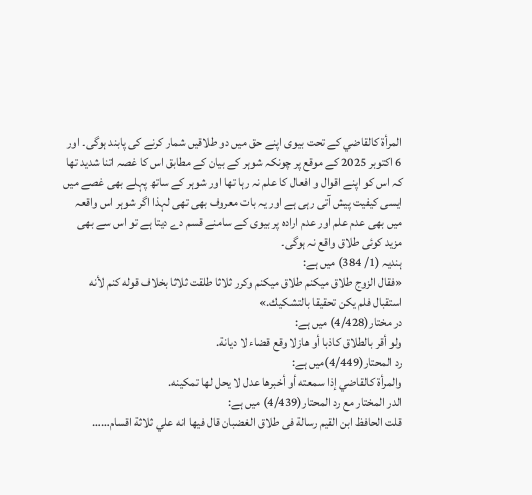المرأة كالقاضي کے تحت بیوی اپنے حق میں دو طلاقیں شمار کرنے کی پابند ہوگی۔ اور 6 اکتوبر 2025 کے موقع پر چونکہ شوہر کے بیان کے مطابق اس کا غصہ اتنا شدید تھا کہ اس کو اپنے اقوال و افعال کا علم نہ رہا تھا اور شوہر کے ساتھ پہلے بھی غصے میں ایسی کیفیت پیش آتی رہی ہے اور یہ بات معروف بھی تھی لہذا اگر شوہر اس واقعہ میں بھی عدم علم اور عدم ارادہ پر بیوی کے سامنے قسم دے دیتا ہے تو اس سے بھی مزید کوئی طلاق واقع نہ ہوگی۔
ہندیہ (1/ 384) میں ہے:
«فقال الزوج طلاق ميكنم طلاق ميكنم وكرر ثلاثا طلقت ثلاثا بخلاف قوله كنم لأنه استقبال فلم يكن تحقيقا بالتشكيك.»
در مختار(4/428) میں ہے:
ولو أقر بالطلاق كاذبا أو هازلا وقع قضاء لا ديانة.
رد المحتار(4/449)میں ہے:
والمرأة كالقاضي إذا سمعته أو أخبرها عدل لا يحل لها تمكينه.
الدر المختار مع رد المحتار(4/439) میں ہے:
قلت الحافظ ابن القيم رسالة فى طلاق الغضبان قال فيها انه علي ثلاثة اقسام……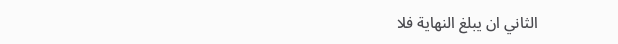الثاني ان يبلغ النهاية فلا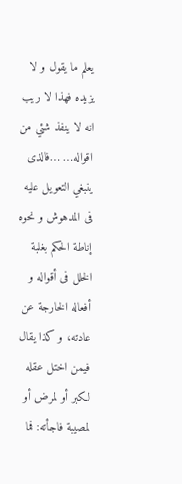يعلم ما يقول و لا يزيده فهذا لا ريب انه لا ينفذ شئي من اقواله… …فالذى ينبغي التعويل عليه فى المدهوش و نحوه إناطة الحکم بغلبة الخلل فى أقواله و أفعاله الخارجة عن عادته، و کذا يقال فيمن اختل عقله لکبر أو لمرض أو لمصيبة فاجأته: فما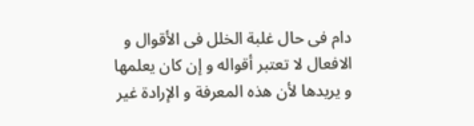دام فى حال غلبة الخلل فى الأقوال و الافعال لا تعتبر أقواله و إن کان يعلمها و يريدها لأن هذه المعرفة و الإرادة غير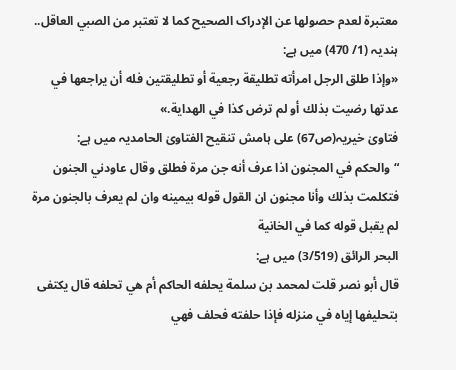معتبرة لعدم حصولها عن الإدراک الصحيح کما لا تعتبر من الصبي العاقل..
ہندیہ (1/ 470) میں ہے:
«وإذا طلق الرجل امرأته تطليقة رجعية أو تطليقتين فله أن يراجعها في عدتها رضيت بذلك أو لم ترض كذا في الهداية.»
فتاویٰ خیریہ(ص67) علی ہامش تنقیح الفتاویٰ الحامدیہ میں ہے:
“والحكم في المجنون اذا عرف أنه جن مرة فطلق وقال عاودني الجنون فتكلمت بذلك وأنا مجنون ان القول قوله بيمينه وان لم يعرف بالجنون مرة لم يقبل قوله كما في الخانية
البحر الرائق (3/519) میں ہے:
قال أبو نصر قلت لمحمد بن سلمة يحلفه الحاكم أم هي تحلفه قال يكتفى بتحليفها إياه في منزله فإذا حلفته فحلف فهي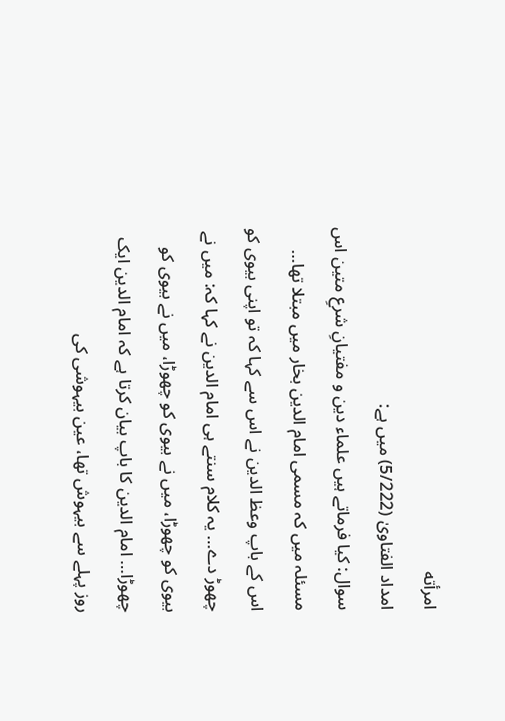امرأته
امداد الفتاویٰ (5/222) میں ہے:
سوال: کیا فرماتے ہیں علماء دین و مفتیانِ شرعِ متین اس مسئلہ میں کہ مسمی امام الدین بخار میں مبتلا تھا… اس کے باپ وعظ الدین نے اس سے کہا کہ تو اپنی بیوی کو چھوڑ دے… یہ کلام سنتے ہی امام الدین نے کہا کہ: میں نے بیوی کو چھوڑا، میں نے بیوی کو چھوڑا، میں نے بیوی کو چھوڑا… امام الدین کا باپ بیان کرتا ہے کہ امام الدین ایک روز پہلے سے بیہوش تھا، عین بیہوشی کی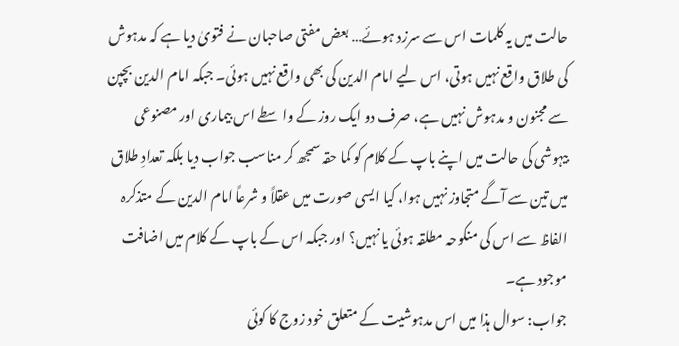حالت میں یہ کلمات اس سے سرزد ہوئے… بعض مفتی صاحبان نے فتویٰ دیا ہے کہ مدہوش کی طلاق واقع نہیں ہوتی، اس لیے امام الدین کی بھی واقع نہیں ہوئی۔ جبکہ امام الدین بچپن سے مجنون و مدہوش نہیں ہے، صرف دو ایک روز کے واسطے اس بیماری اور مصنوعی بیہوشی کی حالت میں اپنے باپ کے کلام کو کما حقہ سمجھ کر مناسب جواب دیا بلکہ تعدادِ طلاق میں تین سے آگے متجاوز نہیں ہوا، کیا ایسی صورت میں عقلاً و شرعاً امام الدین کے متذکرہ الفاظ سے اس کی منکوحہ مطلقہ ہوئی یا نہیں؟ اور جبکہ اس کے باپ کے کلام میں اضافت موجود ہے۔
جواب: سوال ہذا میں اس مدہوشیت کے متعلق خود زوج کا کوئی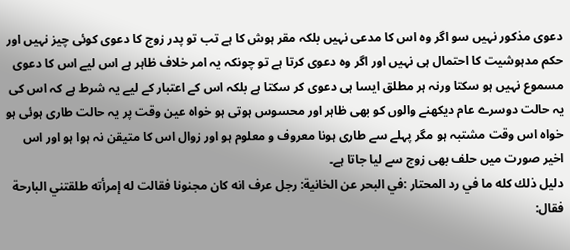دعوی مذکور نہیں سو اگر وہ اس کا مدعی نہیں بلکہ مقر ہوش کا ہے تب تو پدر زوج کا دعوی کوئی چیز نہیں اور حکم مدہوشیت کا احتمال ہی نہیں اور اگر وہ دعوی کرتا ہے تو چونکہ یہ امر خلاف ظاہر ہے اس لیے اس کا دعوی مسموع نہیں ہو سکتا ورنہ ہر مطلق ایسا ہی دعوی کر سکتا ہے بلکہ اس کے اعتبار کے لیے یہ شرط ہے کہ اس کی یہ حالت دوسرے عام دیکھنے والوں کو بھی ظاہر اور محسوس ہوتی ہو خواہ عین وقت پر یہ حالت طاری ہوئی ہو خواہ اس وقت مشتبہ ہو مگر پہلے سے طاری ہونا معروف و معلوم ہو اور زوال اس کا متیقن نہ ہوا ہو اور اس اخیر صورت میں حلف بھی زوج سے لیا جاتا ہے۔
دليل ذلك كله ما في رد المحتار :في البحر عن الخانية: رجل عرف انه كان مجنونا فقالت له إمرأته طلقتني البارحة فقال: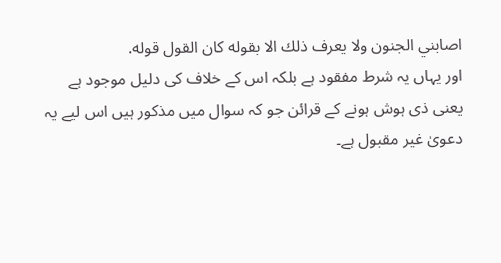اصابني الجنون ولا يعرف ذلك الا بقوله كان القول قوله.
اور یہاں یہ شرط مفقود ہے بلکہ اس کے خلاف کی دلیل موجود ہے یعنی ذی ہوش ہونے کے قرائن جو کہ سوال میں مذکور ہیں اس لیے یہ دعویٰ غیر مقبول ہے۔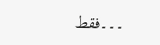۔۔۔فقط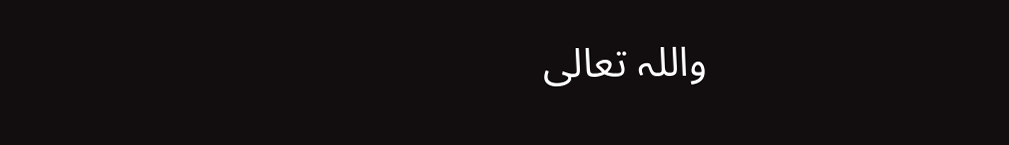واللہ تعالی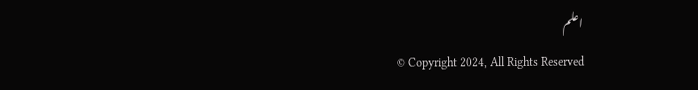اعلم
© Copyright 2024, All Rights Reserved